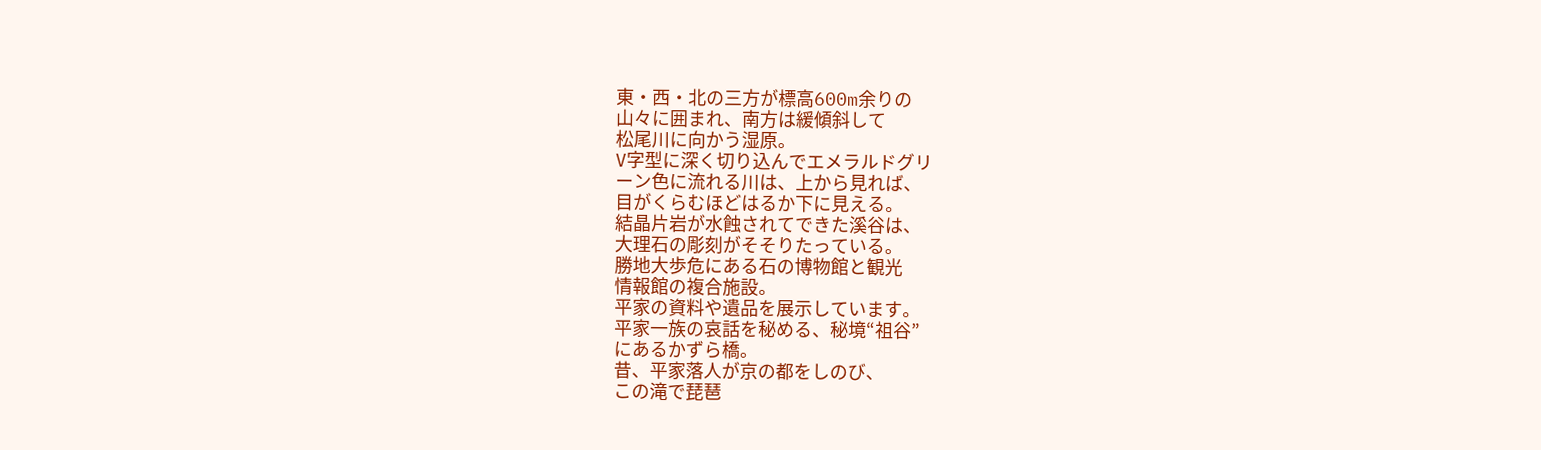東・西・北の三方が標高600m余りの
山々に囲まれ、南方は緩傾斜して
松尾川に向かう湿原。
V字型に深く切り込んでエメラルドグリ
ーン色に流れる川は、上から見れば、
目がくらむほどはるか下に見える。
結晶片岩が水蝕されてできた溪谷は、
大理石の彫刻がそそりたっている。
勝地大歩危にある石の博物館と観光
情報館の複合施設。
平家の資料や遺品を展示しています。
平家一族の哀話を秘める、秘境“祖谷”
にあるかずら橋。
昔、平家落人が京の都をしのび、
この滝で琵琶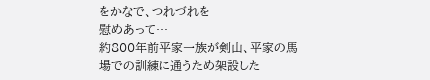をかなで、つれづれを
慰めあって…
約800年前平家一族が剣山、平家の馬
場での訓練に通うため架設した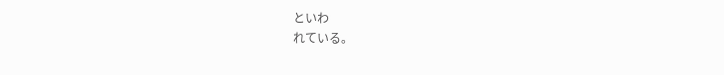といわ
れている。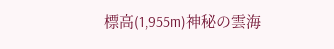標高(1,955m)神秘の雲海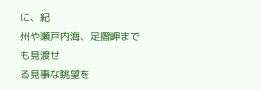に、紀
州や瀬戸内海、足摺岬までも見渡せ
る見事な眺望を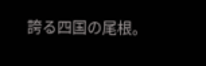誇る四国の尾根。